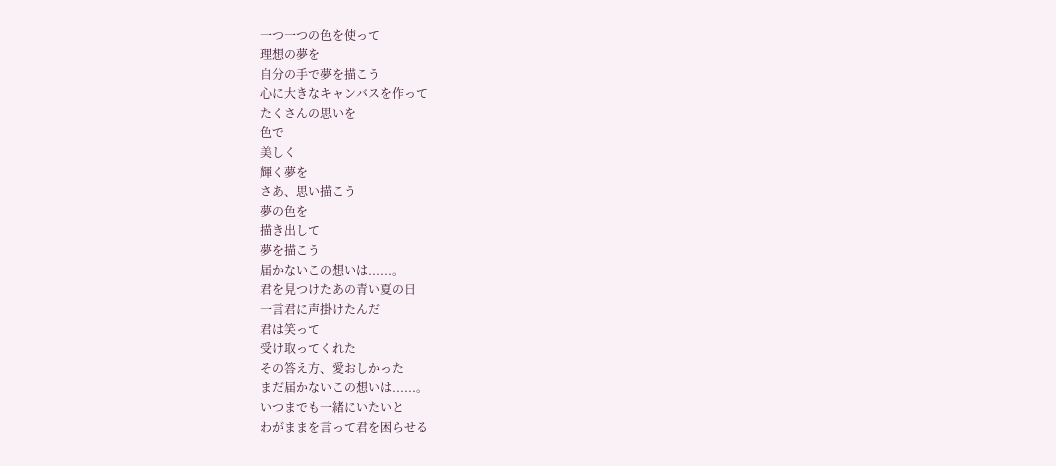一つ一つの色を使って
理想の夢を
自分の手で夢を描こう
心に大きなキャンバスを作って
たくさんの思いを
色で
美しく
輝く夢を
さあ、思い描こう
夢の色を
描き出して
夢を描こう
届かないこの想いは......。
君を見つけたあの青い夏の日
一言君に声掛けたんだ
君は笑って
受け取ってくれた
その答え方、愛おしかった
まだ届かないこの想いは......。
いつまでも一緒にいたいと
わがままを言って君を困らせる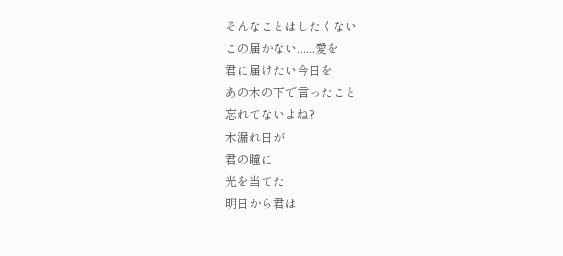そんなことはしたくない
この届かない......愛を
君に届けたい今日を
あの木の下で言ったこと
忘れてないよね?
木漏れ日が
君の瞳に
光を当てた
明日から君は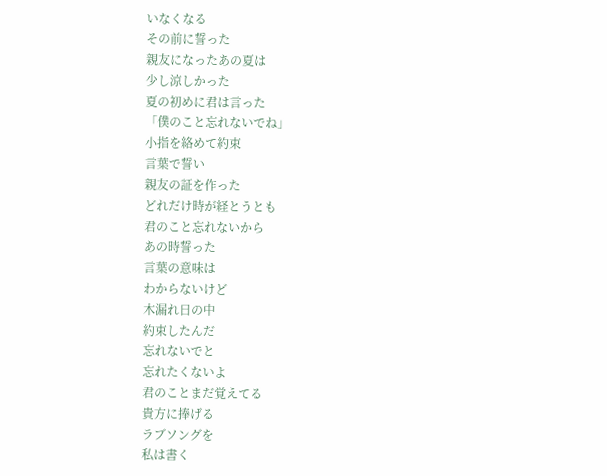いなくなる
その前に誓った
親友になったあの夏は
少し涼しかった
夏の初めに君は言った
「僕のこと忘れないでね」
小指を絡めて約束
言葉で誓い
親友の証を作った
どれだけ時が経とうとも
君のこと忘れないから
あの時誓った
言葉の意味は
わからないけど
木漏れ日の中
約束したんだ
忘れないでと
忘れたくないよ
君のことまだ覚えてる
貴方に捧げる
ラブソングを
私は書く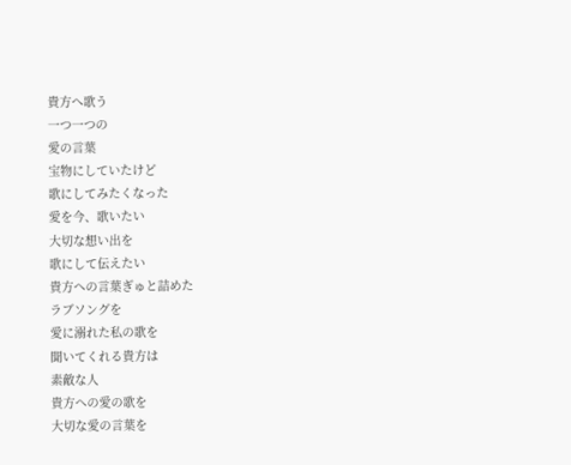貴方へ歌う
一つ一つの
愛の言葉
宝物にしていたけど
歌にしてみたくなった
愛を今、歌いたい
大切な想い出を
歌にして伝えたい
貴方への言葉ぎゅと詰めた
ラブソングを
愛に溺れた私の歌を
聞いてくれる貴方は
素敵な人
貴方への愛の歌を
大切な愛の言葉を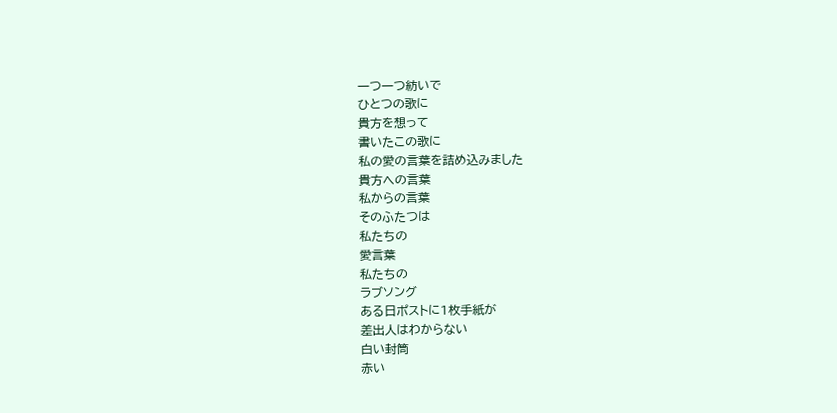一つ一つ紡いで
ひとつの歌に
貴方を想って
書いたこの歌に
私の愛の言葉を詰め込みました
貴方への言葉
私からの言葉
そのふたつは
私たちの
愛言葉
私たちの
ラブソング
ある日ポストに1枚手紙が
差出人はわからない
白い封筒
赤い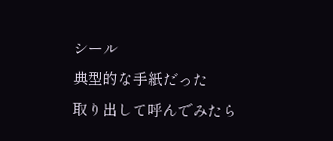シール
典型的な手紙だった
取り出して呼んでみたら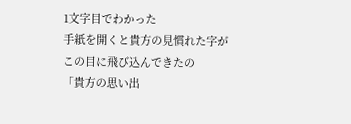1文字目でわかった
手紙を開くと貴方の見慣れた字が
この目に飛び込んできたの
「貴方の思い出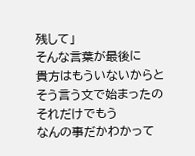残して」
そんな言葉が最後に
貴方はもういないからと
そう言う文で始まったの
それだけでもう
なんの事だかわかって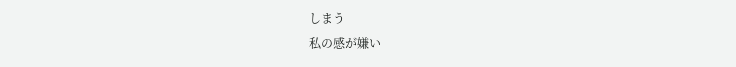しまう
私の感が嫌い